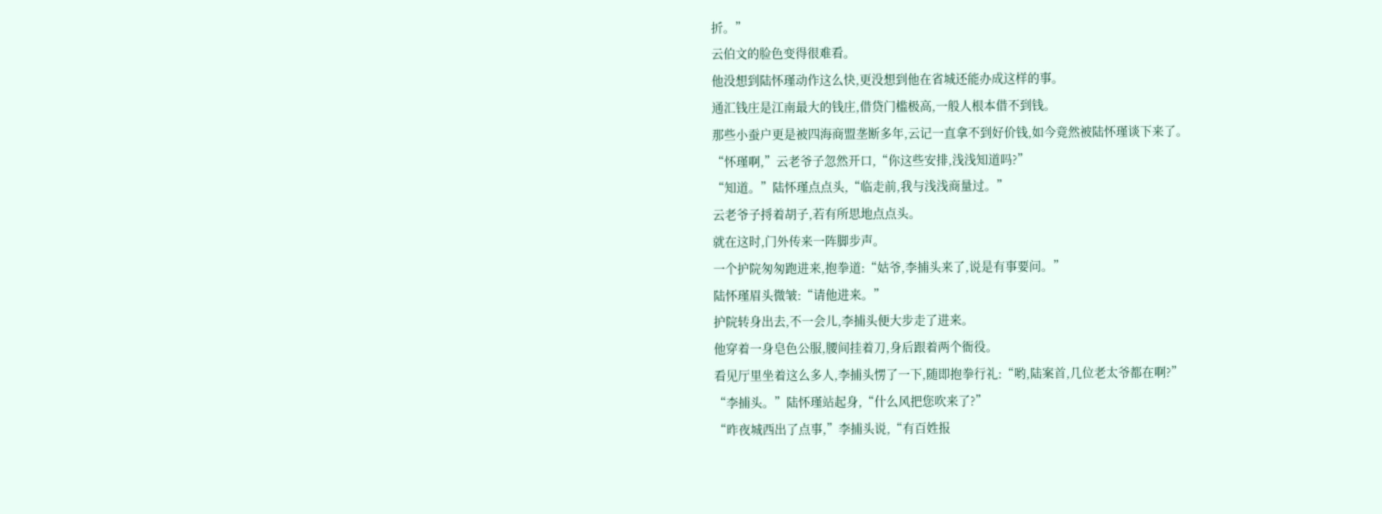折。”
云伯文的脸色变得很难看。
他没想到陆怀瑾动作这么快,更没想到他在省城还能办成这样的事。
通汇钱庄是江南最大的钱庄,借贷门槛极高,一般人根本借不到钱。
那些小蚕户更是被四海商盟垄断多年,云记一直拿不到好价钱,如今竟然被陆怀瑾谈下来了。
“怀瑾啊,”云老爷子忽然开口,“你这些安排,浅浅知道吗?”
“知道。”陆怀瑾点点头,“临走前,我与浅浅商量过。”
云老爷子捋着胡子,若有所思地点点头。
就在这时,门外传来一阵脚步声。
一个护院匆匆跑进来,抱拳道:“姑爷,李捕头来了,说是有事要问。”
陆怀瑾眉头微皱:“请他进来。”
护院转身出去,不一会儿,李捕头便大步走了进来。
他穿着一身皂色公服,腰间挂着刀,身后跟着两个衙役。
看见厅里坐着这么多人,李捕头愣了一下,随即抱拳行礼:“哟,陆案首,几位老太爷都在啊?”
“李捕头。”陆怀瑾站起身,“什么风把您吹来了?”
“昨夜城西出了点事,”李捕头说,“有百姓报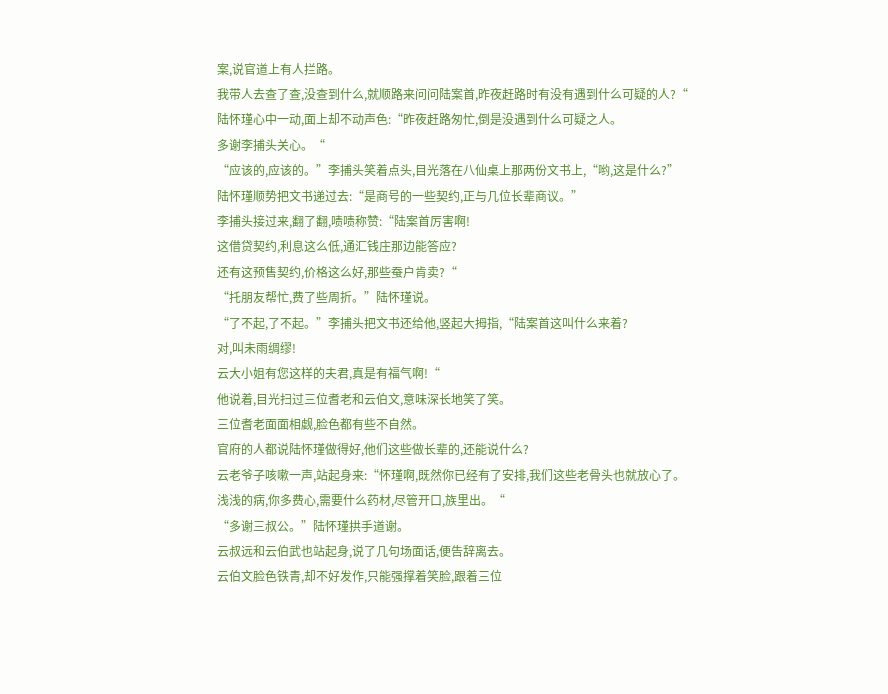案,说官道上有人拦路。
我带人去查了查,没查到什么,就顺路来问问陆案首,昨夜赶路时有没有遇到什么可疑的人?“
陆怀瑾心中一动,面上却不动声色:“昨夜赶路匆忙,倒是没遇到什么可疑之人。
多谢李捕头关心。“
“应该的,应该的。”李捕头笑着点头,目光落在八仙桌上那两份文书上,“哟,这是什么?”
陆怀瑾顺势把文书递过去:“是商号的一些契约,正与几位长辈商议。”
李捕头接过来,翻了翻,啧啧称赞:“陆案首厉害啊!
这借贷契约,利息这么低,通汇钱庄那边能答应?
还有这预售契约,价格这么好,那些蚕户肯卖?“
“托朋友帮忙,费了些周折。”陆怀瑾说。
“了不起,了不起。”李捕头把文书还给他,竖起大拇指,“陆案首这叫什么来着?
对,叫未雨绸缪!
云大小姐有您这样的夫君,真是有福气啊!“
他说着,目光扫过三位耆老和云伯文,意味深长地笑了笑。
三位耆老面面相觑,脸色都有些不自然。
官府的人都说陆怀瑾做得好,他们这些做长辈的,还能说什么?
云老爷子咳嗽一声,站起身来:“怀瑾啊,既然你已经有了安排,我们这些老骨头也就放心了。
浅浅的病,你多费心,需要什么药材,尽管开口,族里出。“
“多谢三叔公。”陆怀瑾拱手道谢。
云叔远和云伯武也站起身,说了几句场面话,便告辞离去。
云伯文脸色铁青,却不好发作,只能强撑着笑脸,跟着三位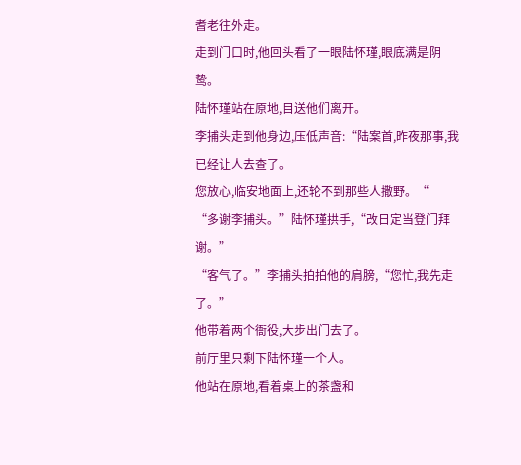耆老往外走。
走到门口时,他回头看了一眼陆怀瑾,眼底满是阴鸷。
陆怀瑾站在原地,目送他们离开。
李捕头走到他身边,压低声音:“陆案首,昨夜那事,我已经让人去查了。
您放心,临安地面上,还轮不到那些人撒野。“
“多谢李捕头。”陆怀瑾拱手,“改日定当登门拜谢。”
“客气了。”李捕头拍拍他的肩膀,“您忙,我先走了。”
他带着两个衙役,大步出门去了。
前厅里只剩下陆怀瑾一个人。
他站在原地,看着桌上的茶盏和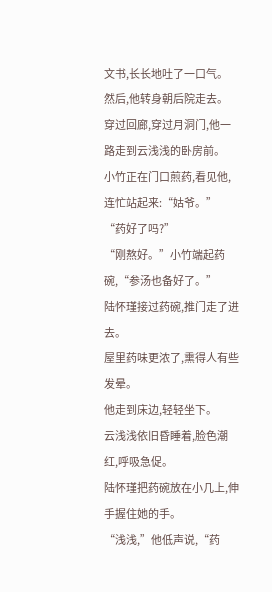文书,长长地吐了一口气。
然后,他转身朝后院走去。
穿过回廊,穿过月洞门,他一路走到云浅浅的卧房前。
小竹正在门口煎药,看见他,连忙站起来:“姑爷。”
“药好了吗?”
“刚熬好。”小竹端起药碗,“参汤也备好了。”
陆怀瑾接过药碗,推门走了进去。
屋里药味更浓了,熏得人有些发晕。
他走到床边,轻轻坐下。
云浅浅依旧昏睡着,脸色潮红,呼吸急促。
陆怀瑾把药碗放在小几上,伸手握住她的手。
“浅浅,”他低声说,“药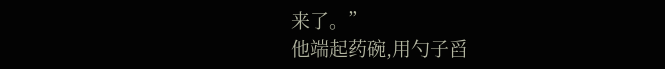来了。”
他端起药碗,用勺子舀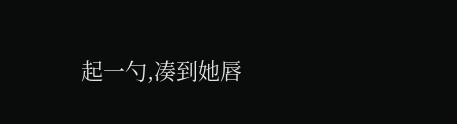起一勺,凑到她唇